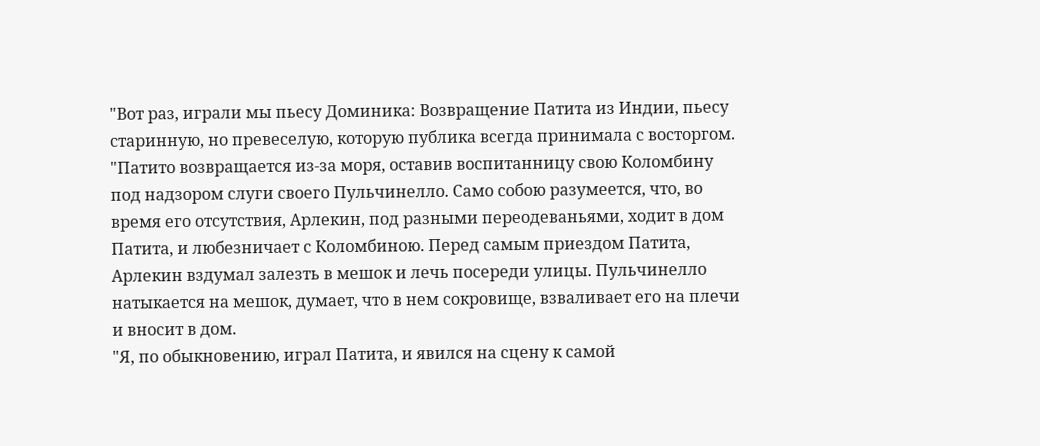"Вот раз, играли мы пьесу Доминика: Возвращение Патита из Индии, пьесу старинную, но превеселую, которую публика всегда принимала с восторгом.
"Патито возвращается из-за моря, оставив воспитанницу свою Коломбину под надзором слуги своего Пульчинелло. Само собою разумеется, что, во время его отсутствия, Арлекин, под разными переодеваньями, ходит в дом Патита, и любезничает с Коломбиною. Перед самым приездом Патита, Арлекин вздумал залезть в мешок и лечь посереди улицы. Пульчинелло натыкается на мешок, думает, что в нем сокровище, взваливает его на плечи и вносит в дом.
"Я, по обыкновению, играл Патита, и явился на сцену к самой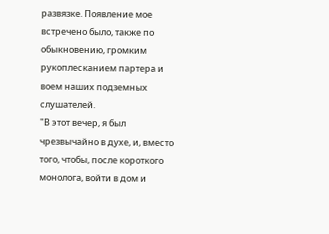развязке. Появление мое встречено было, также по обыкновению, громким рукоплесканием партера и воем наших подземных слушателей.
"В этот вечер, я был чрезвычайно в духе, и, вместо того, чтобы, после короткого монолога, войти в дом и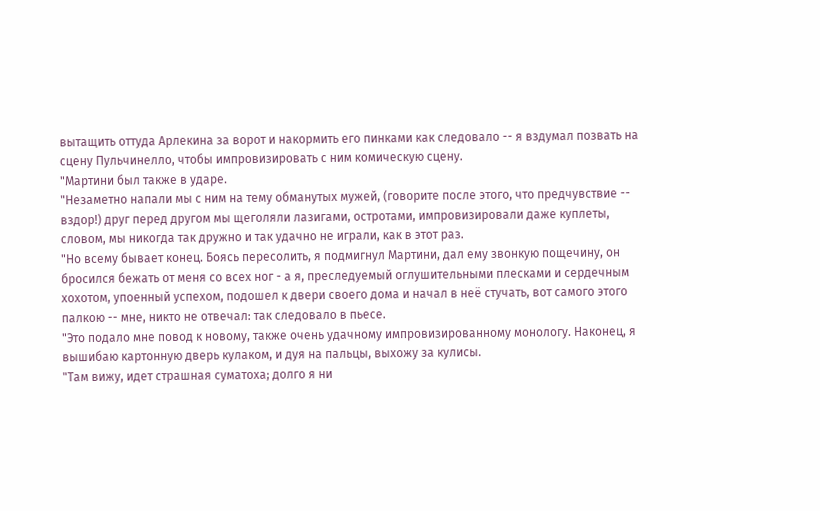вытащить оттуда Арлекина за ворот и накормить его пинками как следовало -- я вздумал позвать на сцену Пульчинелло, чтобы импровизировать с ним комическую сцену.
"Мартини был также в ударе.
"Незаметно напали мы с ним на тему обманутых мужей, (говорите после этого, что предчувствие -- вздор!) друг перед другом мы щеголяли лазигами, остротами, импровизировали даже куплеты, словом, мы никогда так дружно и так удачно не играли, как в этот раз.
"Но всему бывает конец. Боясь пересолить, я подмигнул Мартини, дал ему звонкую пощечину, он бросился бежать от меня со всех ног - а я, преследуемый оглушительными плесками и сердечным хохотом, упоенный успехом, подошел к двери своего дома и начал в неё стучать, вот самого этого палкою -- мне, никто не отвечал: так следовало в пьесе.
"Это подало мне повод к новому, также очень удачному импровизированному монологу. Наконец, я вышибаю картонную дверь кулаком, и дуя на пальцы, выхожу за кулисы.
"Там вижу, идет страшная суматоха; долго я ни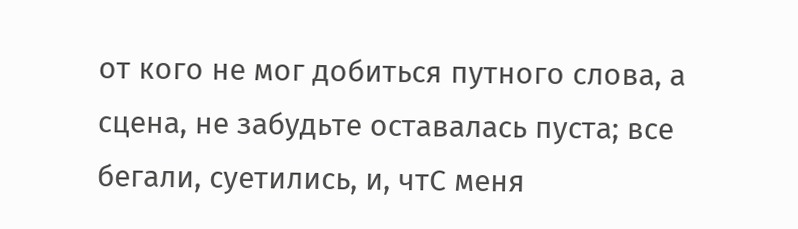от кого не мог добиться путного слова, а сцена, не забудьте оставалась пуста; все бегали, суетились, и, чтС меня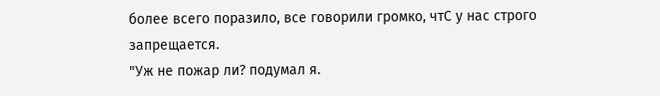более всего поразило, все говорили громко, чтС у нас строго запрещается.
"Уж не пожар ли? подумал я.